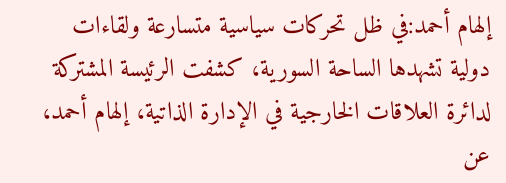إلهام أحمد:في ظل تحركات سياسية متسارعة ولقاءات دولية تشهدها الساحة السورية، كشفت الرئيسة المشتركة لدائرة العلاقات الخارجية في الإدارة الذاتية، إلهام أحمد، عن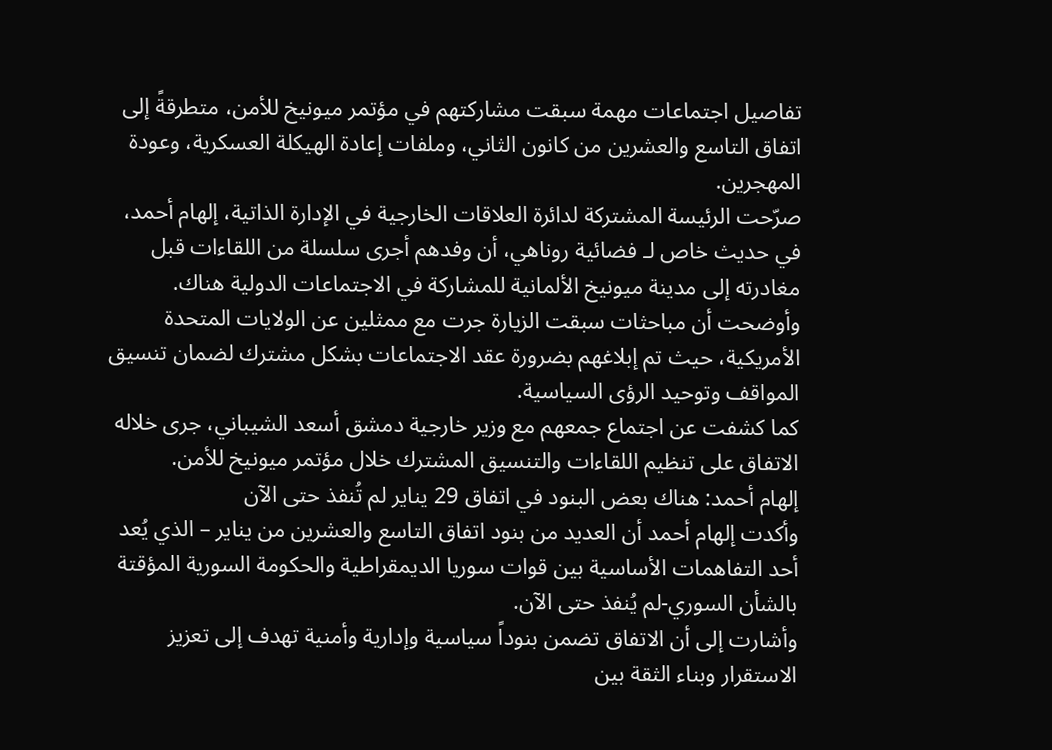تفاصيل اجتماعات مهمة سبقت مشاركتهم في مؤتمر ميونيخ للأمن، متطرقةً إلى اتفاق التاسع والعشرين من كانون الثاني، وملفات إعادة الهيكلة العسكرية، وعودة المهجرين.
صرّحت الرئيسة المشتركة لدائرة العلاقات الخارجية في الإدارة الذاتية، إلهام أحمد، في حديث خاص لـ فضائية روناهي، أن وفدهم أجرى سلسلة من اللقاءات قبل مغادرته إلى مدينة ميونيخ الألمانية للمشاركة في الاجتماعات الدولية هناك.
وأوضحت أن مباحثات سبقت الزيارة جرت مع ممثلين عن الولايات المتحدة الأمريكية، حيث تم إبلاغهم بضرورة عقد الاجتماعات بشكل مشترك لضمان تنسيق المواقف وتوحيد الرؤى السياسية.
كما كشفت عن اجتماع جمعهم مع وزير خارجية دمشق أسعد الشيباني، جرى خلاله الاتفاق على تنظيم اللقاءات والتنسيق المشترك خلال مؤتمر ميونيخ للأمن.
إلهام أحمد: هناك بعض البنود في اتفاق 29 يناير لم تُنفذ حتى الآن
وأكدت إلهام أحمد أن العديد من بنود اتفاق التاسع والعشرين من يناير – الذي يُعد أحد التفاهمات الأساسية بين قوات سوريا الديمقراطية والحكومة السورية المؤقتة بالشأن السوري-لم يُنفذ حتى الآن.
وأشارت إلى أن الاتفاق تضمن بنوداً سياسية وإدارية وأمنية تهدف إلى تعزيز الاستقرار وبناء الثقة بين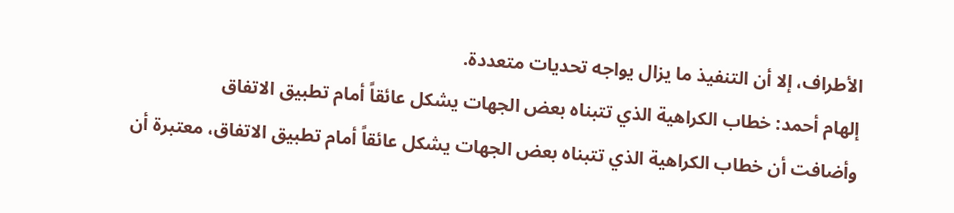الأطراف، إلا أن التنفيذ ما يزال يواجه تحديات متعددة.
إلهام أحمد: خطاب الكراهية الذي تتبناه بعض الجهات يشكل عائقاً أمام تطبيق الاتفاق
وأضافت أن خطاب الكراهية الذي تتبناه بعض الجهات يشكل عائقاً أمام تطبيق الاتفاق، معتبرة أن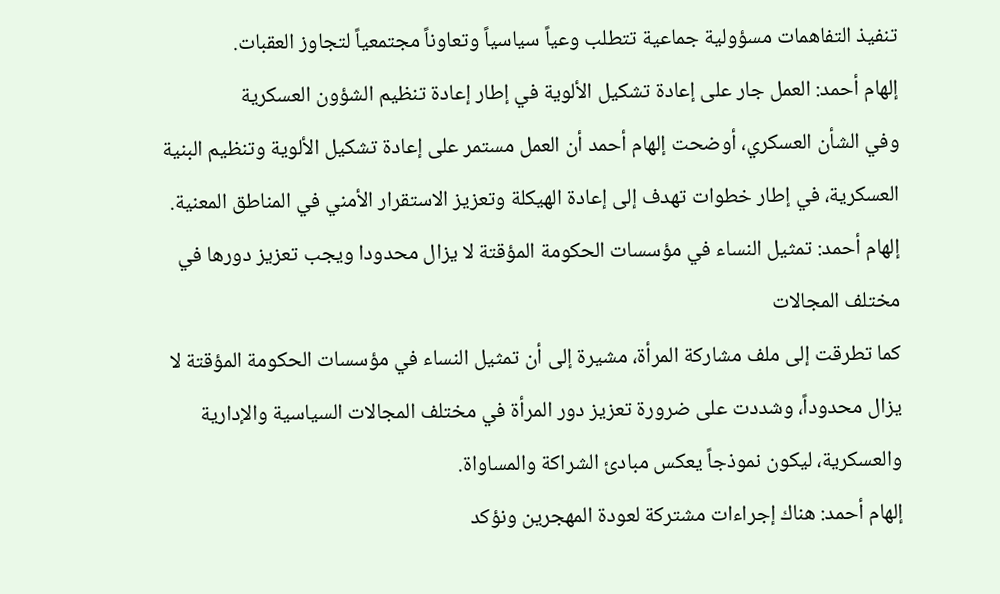تنفيذ التفاهمات مسؤولية جماعية تتطلب وعياً سياسياً وتعاوناً مجتمعياً لتجاوز العقبات.
إلهام أحمد: العمل جار على إعادة تشكيل الألوية في إطار إعادة تنظيم الشؤون العسكرية
وفي الشأن العسكري، أوضحت إلهام أحمد أن العمل مستمر على إعادة تشكيل الألوية وتنظيم البنية العسكرية، في إطار خطوات تهدف إلى إعادة الهيكلة وتعزيز الاستقرار الأمني في المناطق المعنية.
إلهام أحمد: تمثيل النساء في مؤسسات الحكومة المؤقتة لا يزال محدودا ويجب تعزيز دورها في مختلف المجالات
كما تطرقت إلى ملف مشاركة المرأة، مشيرة إلى أن تمثيل النساء في مؤسسات الحكومة المؤقتة لا يزال محدوداً، وشددت على ضرورة تعزيز دور المرأة في مختلف المجالات السياسية والإدارية والعسكرية، ليكون نموذجاً يعكس مبادئ الشراكة والمساواة.
إلهام أحمد: هناك إجراءات مشتركة لعودة المهجرين ونؤكد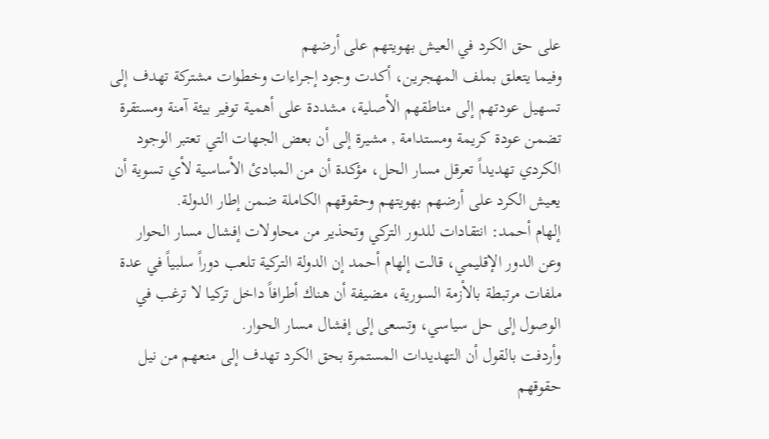على حق الكرد في العيش بهويتهم على أرضهم
وفيما يتعلق بملف المهجرين، أكدت وجود إجراءات وخطوات مشتركة تهدف إلى تسهيل عودتهم إلى مناطقهم الأصلية، مشددة على أهمية توفير بيئة آمنة ومستقرة تضمن عودة كريمة ومستدامة , مشيرة إلى أن بعض الجهات التي تعتبر الوجود الكردي تهديداً تعرقل مسار الحل، مؤكدة أن من المبادئ الأساسية لأي تسوية أن يعيش الكرد على أرضهم بهويتهم وحقوقهم الكاملة ضمن إطار الدولة.
إلهام أحمد: انتقادات للدور التركي وتحذير من محاولات إفشال مسار الحوار
وعن الدور الإقليمي، قالت إلهام أحمد إن الدولة التركية تلعب دوراً سلبياً في عدة ملفات مرتبطة بالأزمة السورية، مضيفة أن هناك أطرافاً داخل تركيا لا ترغب في الوصول إلى حل سياسي، وتسعى إلى إفشال مسار الحوار.
وأردفت بالقول أن التهديدات المستمرة بحق الكرد تهدف إلى منعهم من نيل حقوقهم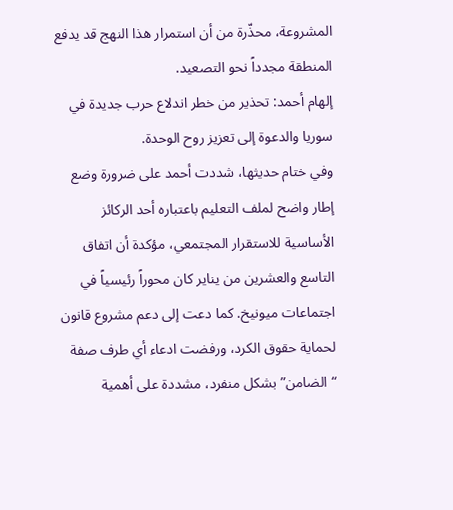المشروعة، محذّرة من أن استمرار هذا النهج قد يدفع المنطقة مجدداً نحو التصعيد.
إلهام أحمد: تحذير من خطر اندلاع حرب جديدة في سوريا والدعوة إلى تعزيز روح الوحدة.
وفي ختام حديثها، شددت أحمد على ضرورة وضع إطار واضح لملف التعليم باعتباره أحد الركائز الأساسية للاستقرار المجتمعي، مؤكدة أن اتفاق التاسع والعشرين من يناير كان محوراً رئيسياً في اجتماعات ميونيخ. كما دعت إلى دعم مشروع قانون لحماية حقوق الكرد، ورفضت ادعاء أي طرف صفة “الضامن” بشكل منفرد، مشددة على أهمية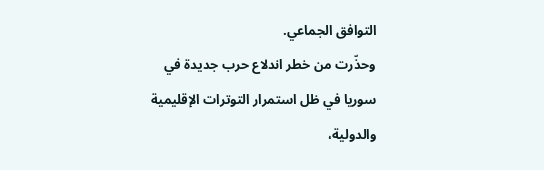التوافق الجماعي.
وحذّرت من خطر اندلاع حرب جديدة في سوريا في ظل استمرار التوترات الإقليمية والدولية،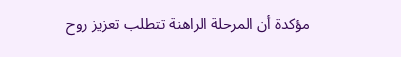مؤكدة أن المرحلة الراهنة تتطلب تعزيز روح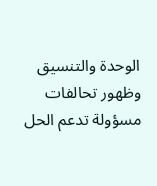الوحدة والتنسيق وظهور تحالفات مسؤولة تدعم الحل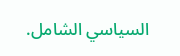السياسي الشامل.